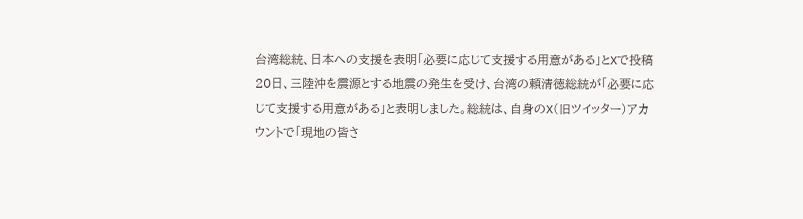台湾総統、日本への支援を表明「必要に応じて支援する用意がある」とXで投稿
20日、三陸沖を震源とする地震の発生を受け、台湾の頼清徳総統が「必要に応じて支援する用意がある」と表明しました。総統は、自身のX(旧ツイッター)アカウントで「現地の皆さ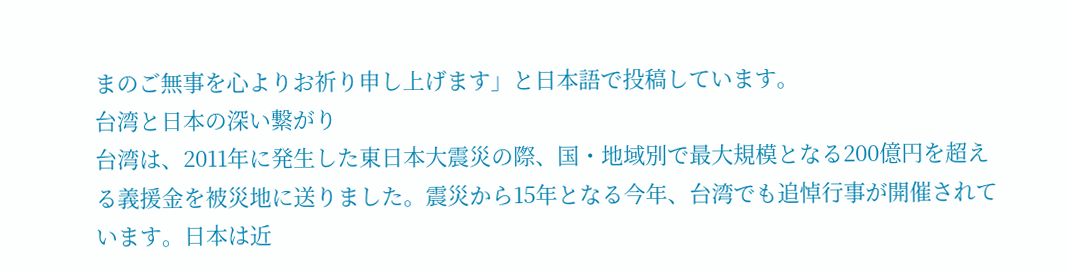まのご無事を心よりお祈り申し上げます」と日本語で投稿しています。
台湾と日本の深い繋がり
台湾は、2011年に発生した東日本大震災の際、国・地域別で最大規模となる200億円を超える義援金を被災地に送りました。震災から15年となる今年、台湾でも追悼行事が開催されています。日本は近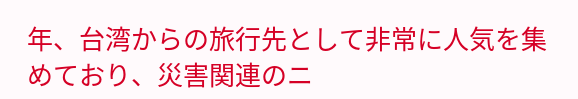年、台湾からの旅行先として非常に人気を集めており、災害関連のニ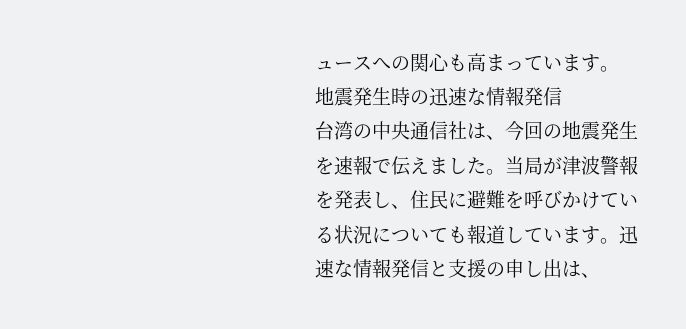ュースへの関心も高まっています。
地震発生時の迅速な情報発信
台湾の中央通信社は、今回の地震発生を速報で伝えました。当局が津波警報を発表し、住民に避難を呼びかけている状況についても報道しています。迅速な情報発信と支援の申し出は、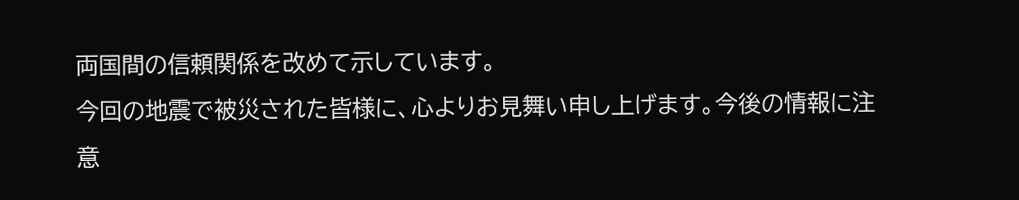両国間の信頼関係を改めて示しています。
今回の地震で被災された皆様に、心よりお見舞い申し上げます。今後の情報に注意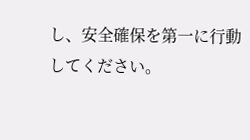し、安全確保を第一に行動してください。